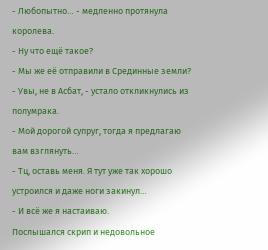- Любопытно… - медленно протянула королева.
- Ну что ещё такое?
- Мы же её отправили в Срединные земли?
- Увы, не в Асбат, - устало откликнулись из полумрака.
- Мой дорогой супруг, тогда я предлагаю вам взглянуть…
- Тц, оставь меня. Я тут уже так хорошо устроился и даже ноги закинул…
- И всё же я настаиваю.
Послышался скрип и недовольное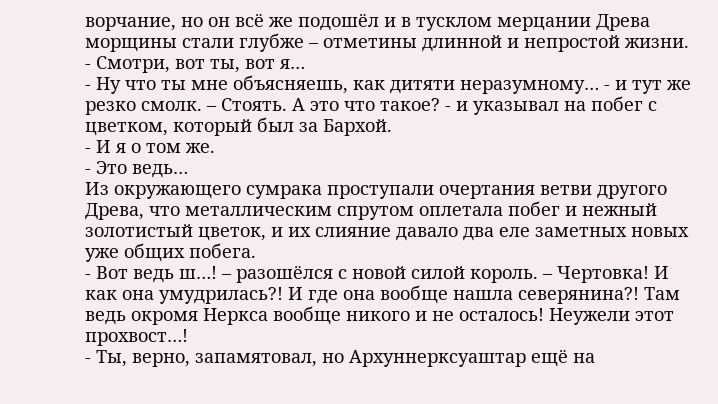ворчание, но он всё же подошёл и в тусклом мерцании Древа морщины стали глубже – отметины длинной и непростой жизни.
- Смотри, вот ты, вот я…
- Ну что ты мне объясняешь, как дитяти неразумному… - и тут же резко смолк. – Стоять. А это что такое? - и указывал на побег с цветком, который был за Бархой.
- И я о том же.
- Это ведь…
Из окружающего сумрака проступали очертания ветви другого Древа, что металлическим спрутом оплетала побег и нежный золотистый цветок, и их слияние давало два еле заметных новых уже общих побега.
- Вот ведь ш…! – разошёлся с новой силой король. – Чертовка! И как она умудрилась?! И где она вообще нашла северянина?! Там ведь окромя Неркса вообще никого и не осталось! Неужели этот прохвост…!
- Ты, верно, запамятовал, но Архуннерксуаштар ещё на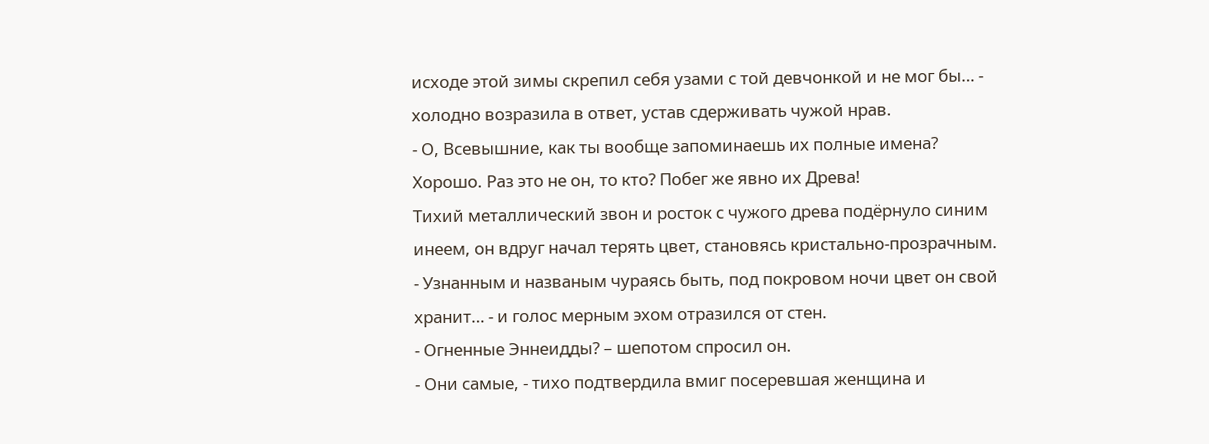исходе этой зимы скрепил себя узами с той девчонкой и не мог бы… - холодно возразила в ответ, устав сдерживать чужой нрав.
- О, Всевышние, как ты вообще запоминаешь их полные имена? Хорошо. Раз это не он, то кто? Побег же явно их Древа!
Тихий металлический звон и росток с чужого древа подёрнуло синим инеем, он вдруг начал терять цвет, становясь кристально-прозрачным.
- Узнанным и названым чураясь быть, под покровом ночи цвет он свой хранит… - и голос мерным эхом отразился от стен.
- Огненные Эннеидды? – шепотом спросил он.
- Они самые, - тихо подтвердила вмиг посеревшая женщина и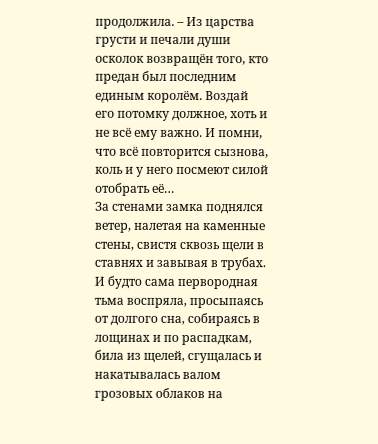продолжила. – Из царства грусти и печали души осколок возвращён того, кто предан был последним единым королём. Воздай его потомку должное, хоть и не всё ему важно. И помни, что всё повторится сызнова, коль и у него посмеют силой отобрать её…
За стенами замка поднялся ветер, налетая на каменные стены, свистя сквозь щели в ставнях и завывая в трубах. И будто сама первородная тьма воспряла, просыпаясь от долгого сна, собираясь в лощинах и по распадкам, била из щелей, сгущалась и накатывалась валом грозовых облаков на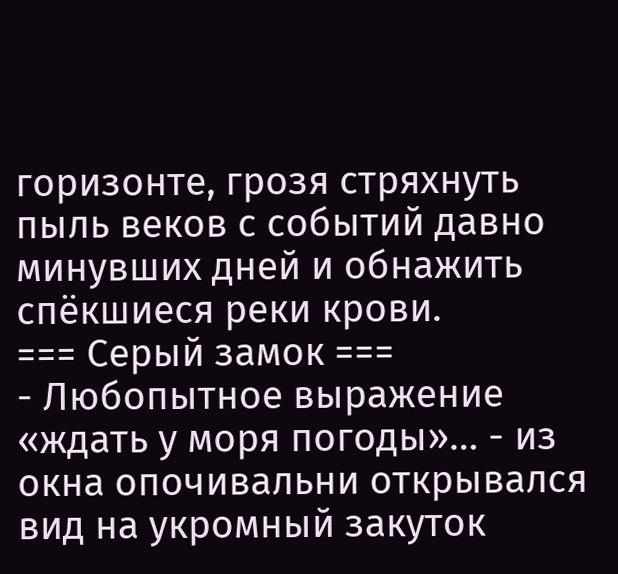горизонте, грозя стряхнуть пыль веков с событий давно минувших дней и обнажить спёкшиеся реки крови.
=== Серый замок ===
- Любопытное выражение «ждать у моря погоды»… - из окна опочивальни открывался вид на укромный закуток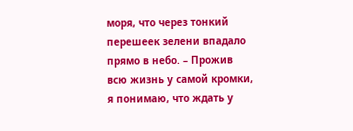моря, что через тонкий перешеек зелени впадало прямо в небо. – Прожив всю жизнь у самой кромки, я понимаю, что ждать у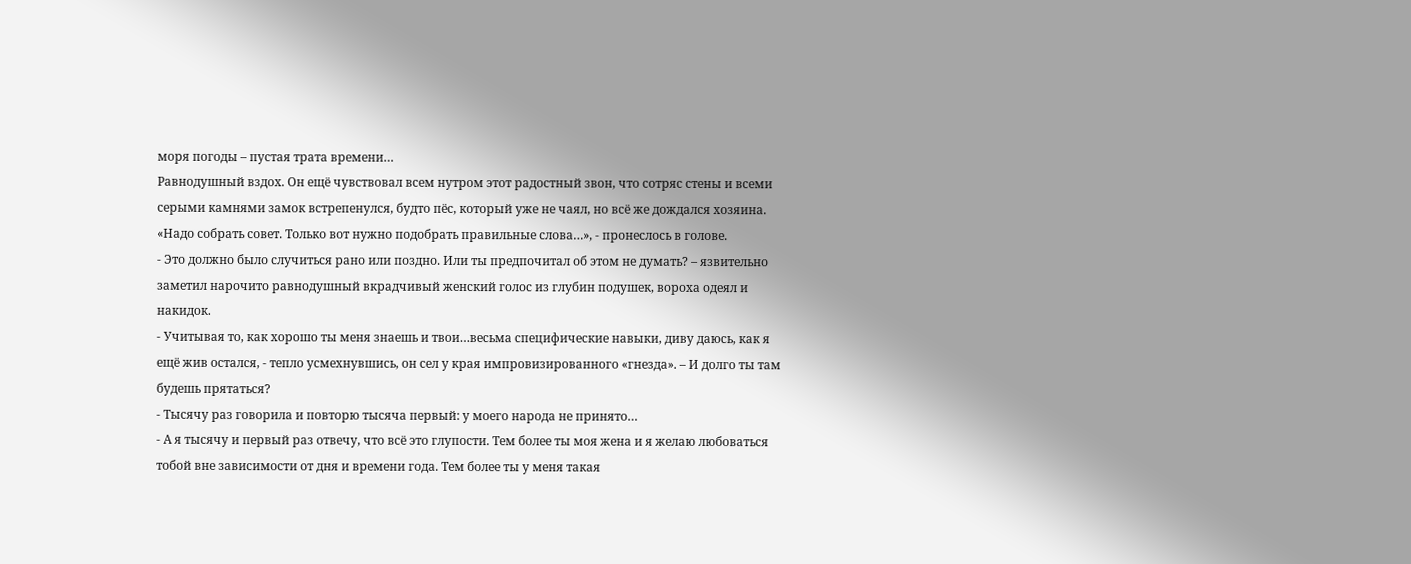моря погоды – пустая трата времени…
Равнодушный вздох. Он ещё чувствовал всем нутром этот радостный звон, что сотряс стены и всеми серыми камнями замок встрепенулся, будто пёс, который уже не чаял, но всё же дождался хозяина.
«Надо собрать совет. Только вот нужно подобрать правильные слова…», - пронеслось в голове.
- Это должно было случиться рано или поздно. Или ты предпочитал об этом не думать? – язвительно заметил нарочито равнодушный вкрадчивый женский голос из глубин подушек, вороха одеял и накидок.
- Учитывая то, как хорошо ты меня знаешь и твои…весьма специфические навыки, диву даюсь, как я ещё жив остался, - тепло усмехнувшись, он сел у края импровизированного «гнезда». – И долго ты там будешь прятаться?
- Тысячу раз говорила и повторю тысяча первый: у моего народа не принято…
- А я тысячу и первый раз отвечу, что всё это глупости. Тем более ты моя жена и я желаю любоваться тобой вне зависимости от дня и времени года. Тем более ты у меня такая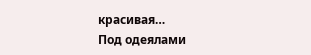красивая…
Под одеялами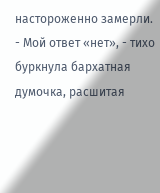настороженно замерли.
- Мой ответ «нет», - тихо буркнула бархатная думочка, расшитая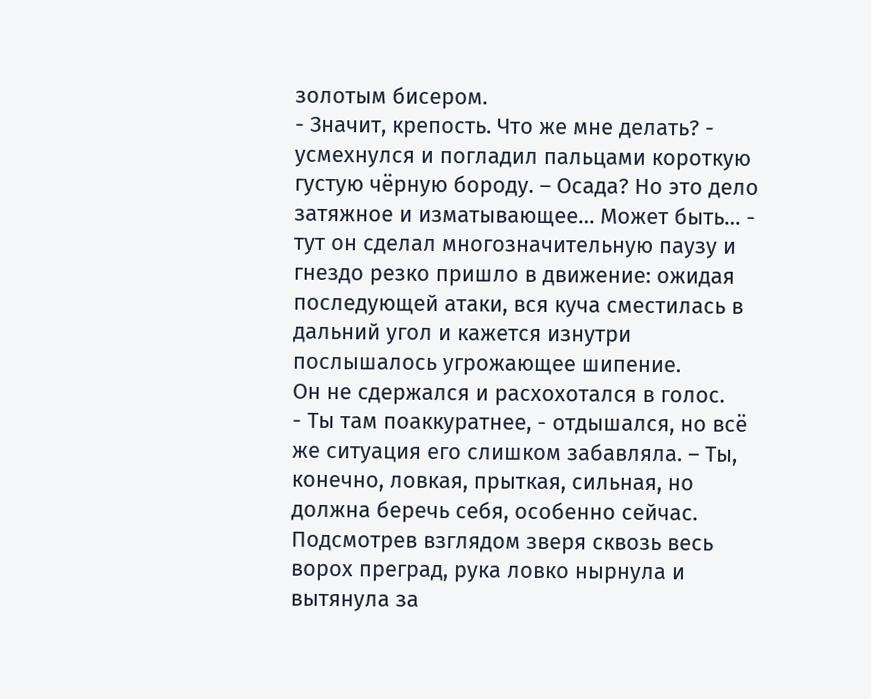золотым бисером.
- Значит, крепость. Что же мне делать? - усмехнулся и погладил пальцами короткую густую чёрную бороду. – Осада? Но это дело затяжное и изматывающее… Может быть… - тут он сделал многозначительную паузу и гнездо резко пришло в движение: ожидая последующей атаки, вся куча сместилась в дальний угол и кажется изнутри послышалось угрожающее шипение.
Он не сдержался и расхохотался в голос.
- Ты там поаккуратнее, - отдышался, но всё же ситуация его слишком забавляла. – Ты, конечно, ловкая, прыткая, сильная, но должна беречь себя, особенно сейчас.
Подсмотрев взглядом зверя сквозь весь ворох преград, рука ловко нырнула и вытянула за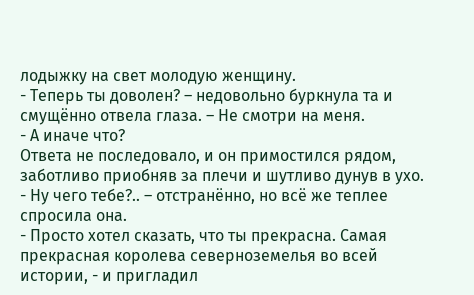лодыжку на свет молодую женщину.
- Теперь ты доволен? – недовольно буркнула та и смущённо отвела глаза. – Не смотри на меня.
- А иначе что?
Ответа не последовало, и он примостился рядом, заботливо приобняв за плечи и шутливо дунув в ухо.
- Ну чего тебе?.. – отстранённо, но всё же теплее спросила она.
- Просто хотел сказать, что ты прекрасна. Самая прекрасная королева северноземелья во всей истории, - и пригладил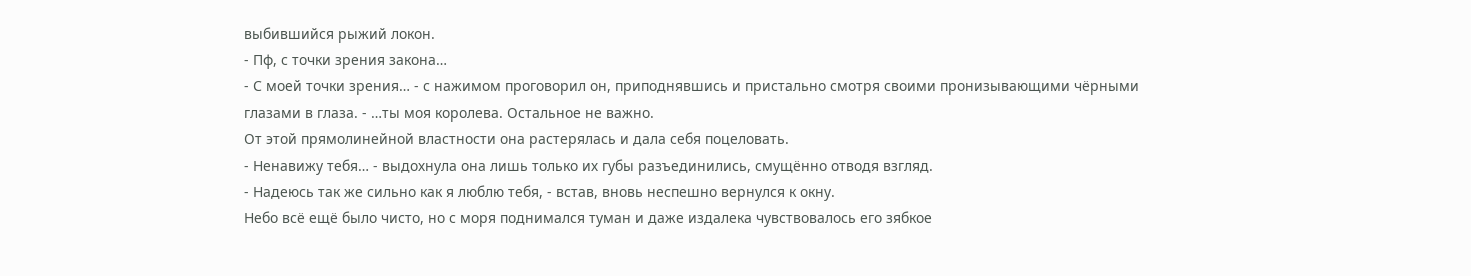выбившийся рыжий локон.
- Пф, с точки зрения закона…
- С моей точки зрения… - с нажимом проговорил он, приподнявшись и пристально смотря своими пронизывающими чёрными глазами в глаза. - …ты моя королева. Остальное не важно.
От этой прямолинейной властности она растерялась и дала себя поцеловать.
- Ненавижу тебя… - выдохнула она лишь только их губы разъединились, смущённо отводя взгляд.
- Надеюсь так же сильно как я люблю тебя, - встав, вновь неспешно вернулся к окну.
Небо всё ещё было чисто, но с моря поднимался туман и даже издалека чувствовалось его зябкое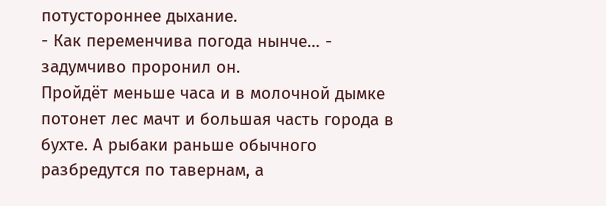потустороннее дыхание.
- Как переменчива погода нынче… - задумчиво проронил он.
Пройдёт меньше часа и в молочной дымке потонет лес мачт и большая часть города в бухте. А рыбаки раньше обычного разбредутся по тавернам, а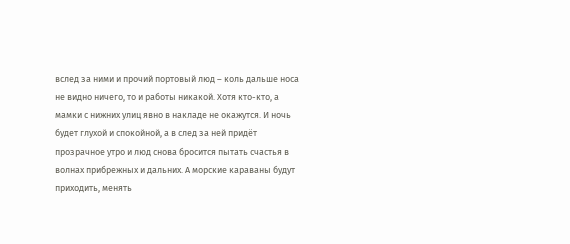вслед за ними и прочий портовый люд – коль дальше носа не видно ничего, то и работы никакой. Хотя кто-кто, а мамки с нижних улиц явно в накладе не окажутся. И ночь будет глухой и спокойной, а в след за ней придёт прозрачное утро и люд снова бросится пытать счастья в волнах прибрежных и дальних. А морские караваны будут приходить, менять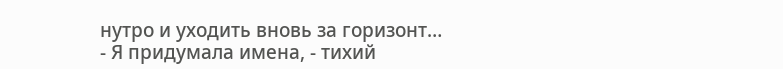нутро и уходить вновь за горизонт…
- Я придумала имена, - тихий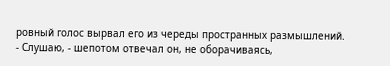ровный голос вырвал его из череды пространных размышлений.
- Слушаю, - шепотом отвечал он, не оборачиваясь,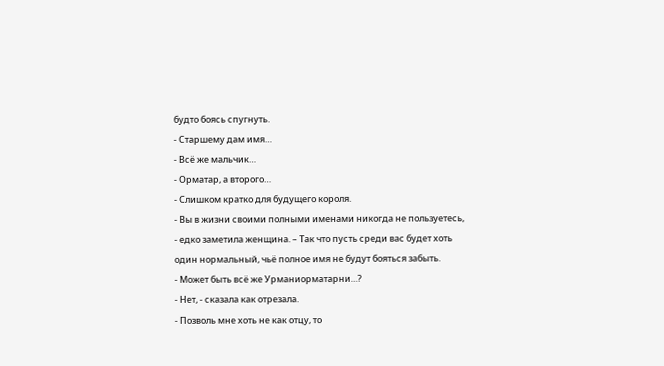будто боясь спугнуть.
- Старшему дам имя…
- Всё же мальчик…
- Орматар, а второго…
- Слишком кратко для будущего короля.
- Вы в жизни своими полными именами никогда не пользуетесь, - едко заметила женщина. – Так что пусть среди вас будет хоть один нормальный, чьё полное имя не будут бояться забыть.
- Может быть всё же Урманиорматарни…?
- Нет, - сказала как отрезала.
- Позволь мне хоть не как отцу, то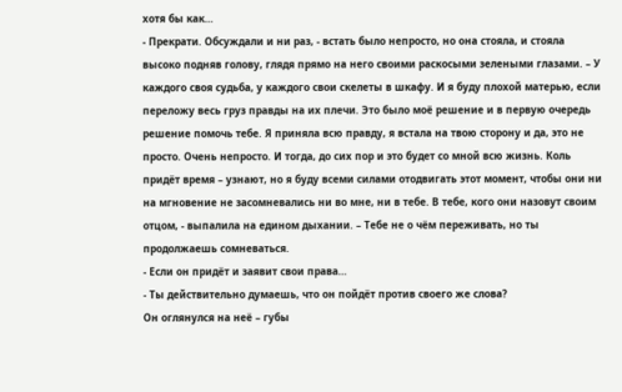хотя бы как…
- Прекрати. Обсуждали и ни раз, - встать было непросто, но она стояла, и стояла высоко подняв голову, глядя прямо на него своими раскосыми зелеными глазами. – У каждого своя судьба, у каждого свои скелеты в шкафу. И я буду плохой матерью, если переложу весь груз правды на их плечи. Это было моё решение и в первую очередь решение помочь тебе. Я приняла всю правду, я встала на твою сторону и да, это не просто. Очень непросто. И тогда, до сих пор и это будет со мной всю жизнь. Коль придёт время – узнают, но я буду всеми силами отодвигать этот момент, чтобы они ни на мгновение не засомневались ни во мне, ни в тебе. В тебе, кого они назовут своим отцом, - выпалила на едином дыхании. – Тебе не о чём переживать, но ты продолжаешь сомневаться.
- Если он придёт и заявит свои права…
- Ты действительно думаешь, что он пойдёт против своего же слова?
Он оглянулся на неё – губы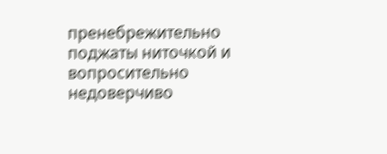пренебрежительно поджаты ниточкой и вопросительно недоверчиво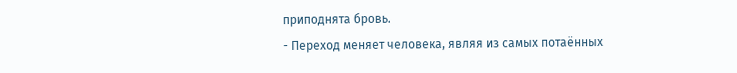приподнята бровь.
- Переход меняет человека, являя из самых потаённых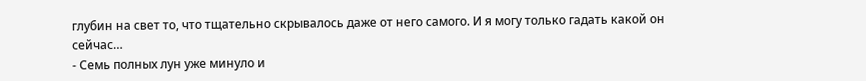глубин на свет то, что тщательно скрывалось даже от него самого. И я могу только гадать какой он сейчас…
- Семь полных лун уже минуло и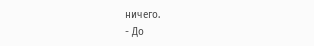ничего.
- До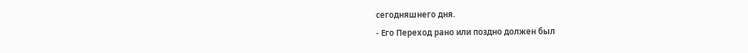сегодняшнего дня.
- Его Переход рано или поздно должен был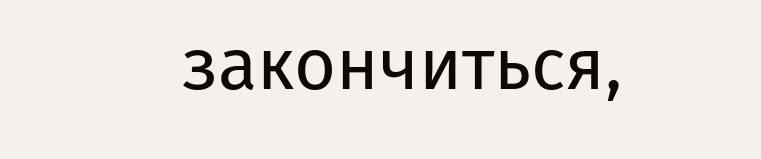закончиться,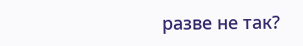разве не так?